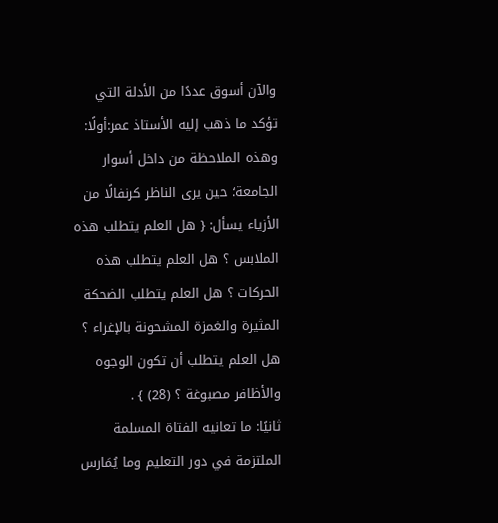والآن أسوق عددًا من الأدلة التي تؤكد ما ذهب إليه الأستاذ عمر:أولًا: وهذه الملاحظة من داخل أسوار الجامعة؛ حين يرى الناظر كرنفالًا من الأزياء يسأل: { هل العلم يتطلب هذه الملابس ؟ هل العلم يتطلب هذه الحركات ؟ هل العلم يتطلب الضحكة المثيرة والغمزة المشحونة بالإغراء ؟ هل العلم يتطلب أن تكون الوجوه والأظافر مصبوغة ؟ (28) } .
ثانيًا: ما تعانيه الفتاة المسلمة الملتزمة في دور التعليم وما يُمَارس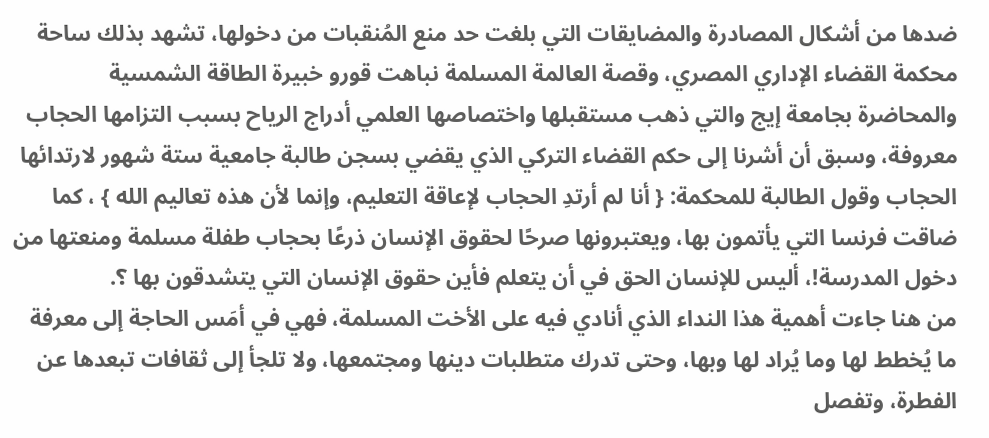ضدها من أشكال المصادرة والمضايقات التي بلغت حد منع المُنقبات من دخولها، تشهد بذلك ساحة محكمة القضاء الإداري المصري، وقصة العالمة المسلمة نباهت قورو خبيرة الطاقة الشمسية والمحاضرة بجامعة إيج والتي ذهب مستقبلها واختصاصها العلمي أدراج الرياح بسبب التزامها الحجاب معروفة، وسبق أن أشرنا إلى حكم القضاء التركي الذي يقضي بسجن طالبة جامعية ستة شهور لارتدائها الحجاب وقول الطالبة للمحكمة: { أنا لم أرتدِ الحجاب لإعاقة التعليم، وإنما لأن هذه تعاليم الله } ، كما ضاقت فرنسا التي يأتمون بها، ويعتبرونها صرحًا لحقوق الإنسان ذرعًا بحجاب طفلة مسلمة ومنعتها من دخول المدرسة!، أليس للإنسان الحق في أن يتعلم فأين حقوق الإنسان التي يتشدقون بها ؟.
من هنا جاءت أهمية هذا النداء الذي أنادي فيه على الأخت المسلمة، فهي في أمَس الحاجة إلى معرفة ما يُخطط لها وما يُراد لها وبها، وحتى تدرك متطلبات دينها ومجتمعها، ولا تلجأ إلى ثقافات تبعدها عن الفطرة، وتفصل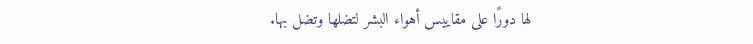لها دورًا على مقاييس أهواء البشر لتضلها وتضل بها.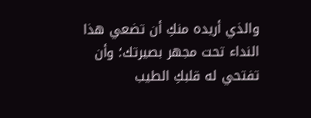والذي أريده منكِ أن تضعي هذا النداء تحت مجهر بصيرتك؛ وأن تفتحي له قلبكِ الطيب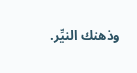وذهنك النيِّر.